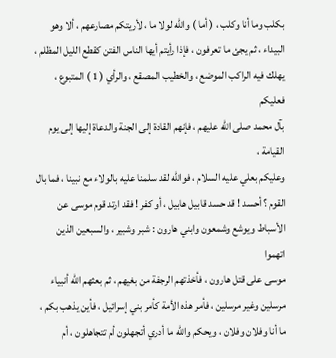بكلب وما أنا وكلب ، ( أما ) والله لولا ما ، لأريتكم مصارعهم ، ألا وهو
البيداء ، ثم يجئ ما تعرفون ، فإذا رأيتم أيها الناس الفتن كقطع الليل المظلم ،
يهلك فيه الراكب الموضع ، والخطيب المصقع ، والرأي ( 1 ) المتبوع ، فعليكم
بآل محمد صلى الله عليهم ، فإنهم القادة إلى الجنة والدعاة إليها إلى يوم القيامة ،
وعليكم بعلي عليه السلام ، فوالله لقد سلمنا عليه بالولاء مع نبينا ، فما بال
القوم ؟ أحسد ! قد حسد قابيل هابيل ، أو كفر ! فقد ارتد قوم موسى عن
الأسباط ويوشع وشمعون وابني هارون : شبر وشبير ، والسبعين الذين اتهموا
موسى على قتل هارون ، فأخذتهم الرجفة من بغيهم ، ثم بعثهم الله أنبياء
مرسلين وغير مرسلين ، فأمر هذه الأمة كأمر بني إسرائيل ، فأين يذهب بكم ،
ما أنا وفلان وفلان ، ويحكم والله ما أدري أتجهلون أم تتجاهلون ، أم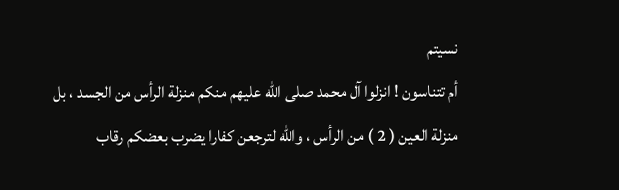نسيتم
أم تتناسون ! انزلوا آل محمد صلى الله عليهم منكم منزلة الرأس من الجسد ، بل
منزلة العين ( 2 ) من الرأس ، والله لترجعن كفارا يضرب بعضكم رقاب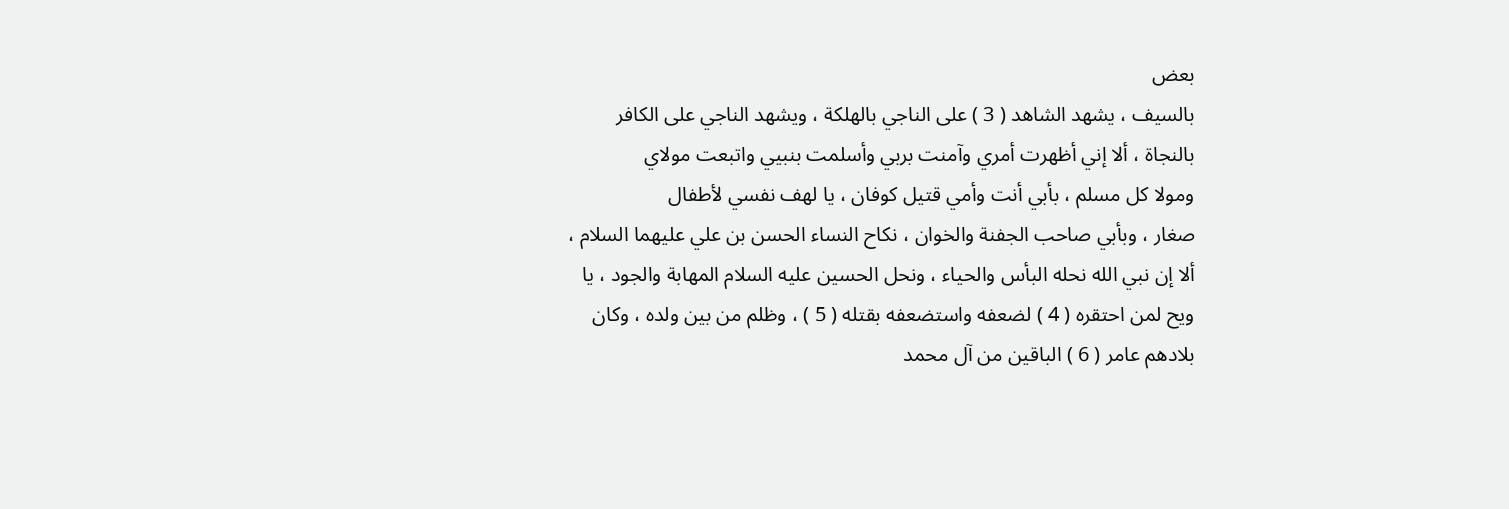بعض
بالسيف ، يشهد الشاهد ( 3 ) على الناجي بالهلكة ، ويشهد الناجي على الكافر
بالنجاة ، ألا إني أظهرت أمري وآمنت بربي وأسلمت بنبيي واتبعت مولاي
ومولا كل مسلم ، بأبي أنت وأمي قتيل كوفان ، يا لهف نفسي لأطفال
صغار ، وبأبي صاحب الجفنة والخوان ، نكاح النساء الحسن بن علي عليهما السلام ،
ألا إن نبي الله نحله البأس والحياء ، ونحل الحسين عليه السلام المهابة والجود ، يا
ويح لمن احتقره ( 4 ) لضعفه واستضعفه بقتله ( 5 ) ، وظلم من بين ولده ، وكان
بلادهم عامر ( 6 ) الباقين من آل محمد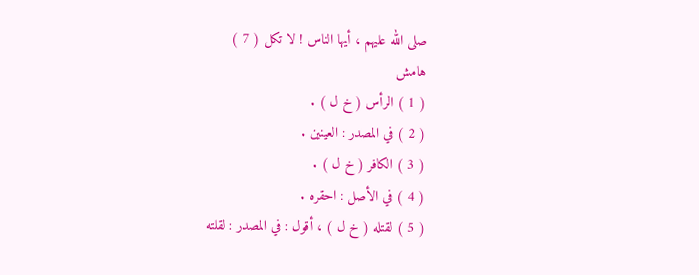صلى الله عليهم ، أيها الناس ! لا تكل ( 7 )
هامش
( 1 ) الرأس ( خ ل ) .
( 2 ) في المصدر : العينين .
( 3 ) الكافر ( خ ل ) .
( 4 ) في الأصل : احقره .
( 5 ) لقتله ( خ ل ) ، أقول : في المصدر : لقلته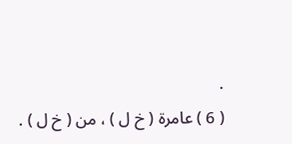.
( 6 ) عامرة ( خ ل ) ، من ( خ ل ) .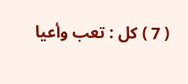( 7 ) كل : تعب وأعيا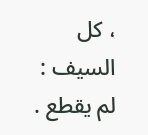، كل السيف : لم يقطع .